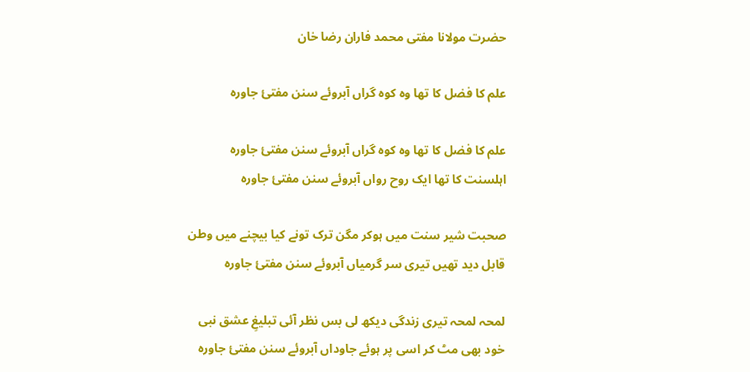حضرت مولانا مفتی محمد فاران رضا خان

علم کا فضل کا تھا وہ کوہ گراں آبروئے سنن مفتئ جاورہ

علم کا فضل کا تھا وہ کوہ گراں آبروئے سنن مفتئ جاورہ
اہلسنت کا تھا ایک روح رواں آبروئے سنن مفتئ جاورہ

صحبت شیر سنت میں ہوکر مگن ترک تونے کیا بیچنے میں وطن
قابل دید تھیں تیری سر گرمیاں آبروئے سنن مفتئ جاورہ

لمحہ لمحہ تیری زندگی دیکھ لی بس نظر آئی تبلیغِ عشق نبی
خود بھی مٹ کر اسی پر ہوئے جاوداں آبروئے سنن مفتئ جاورہ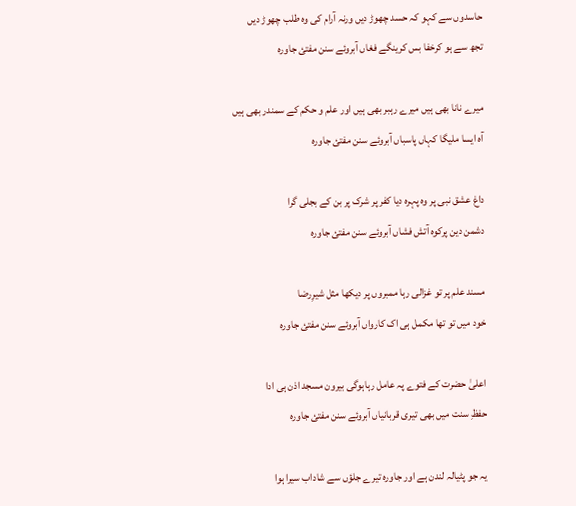حاسدوں سے کہو کہ حسد چھوڑ دیں ورنہ آرام کی وہ طلب چھوڑ دیں
تجھ سے ہو کرخفا بس کرینگے فغاں آبروئے سنن مفتئ جاورہ

میرے نانا بھی ہیں میرے رہبر بھی ہیں اور علم و حکم کے سمندر بھی ہیں
آہ ایسا ملیگا کہاں پاسباں آبروئے سنن مفتئ جاورہ

داغ عشق نبی پر وہ پہرہ دیا کفر پر شرک پر بن کے بجلی گرا
دشمن دین پرکوہ آتش فشاں آبروئے سنن مفتئ جاورہ

مسند علم پر تو غزالی رہا ممبروں پر دیکھا مثل شیرِرضا
خود میں تو تھا مکمل ہی اک کارواں آبروئے سنن مفتئ جاورہ

اعلیٰ حضرت کے فتوے پہ عامل رہاہوگی بیرون مسجد اذن ہی ادا
حفظِ سنت میں بھی تیری قربانیاں آبروئے سنن مفتئ جاورہ

یہ جو پٹیالہ لندن ہے اور جاورہ تیرے جلؤں سے شاداب سیرا ہوا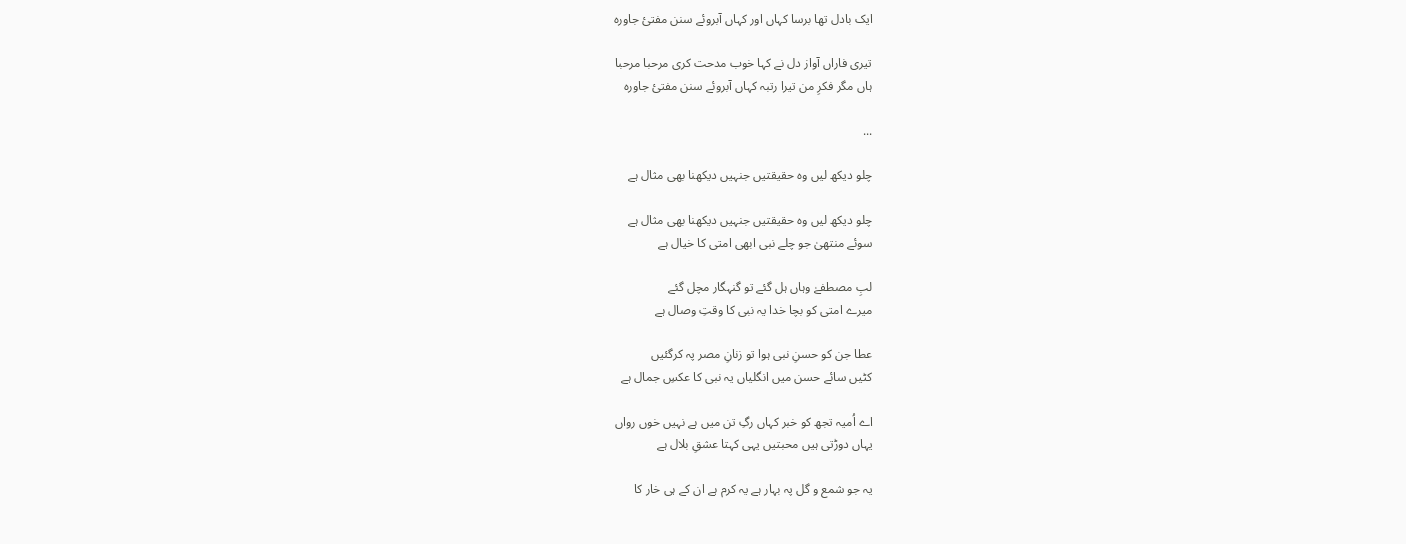ایک بادل تھا برسا کہاں اور کہاں آبروئے سنن مفتئ جاورہ

تیری فاراں آواز دل نے کہا خوب مدحت کری مرحبا مرحبا
ہاں مگر فکرِ من تیرا رتبہ کہاں آبروئے سنن مفتئ جاورہ

...

چلو دیکھ لیں وہ حقیقتیں جنہیں دیکھنا بھی مثال ہے

چلو دیکھ لیں وہ حقیقتیں جنہیں دیکھنا بھی مثال ہے
سوئے منتھیٰ جو چلے نبی ابھی امتی کا خیال ہے

لبِ مصطفےٰ وہاں ہل گئے تو گنہگار مچل گئے
میرے امتی کو بچا خدا یہ نبی کا وقتِ وصال ہے

عطا جن کو حسنِ نبی ہوا تو زنانِ مصر پہ کرگئیں
کٹیں سائے حسن میں انگلیاں یہ نبی کا عکسِ جمال ہے

اے اُمیہ تجھ کو خبر کہاں رگِ تن میں ہے نہیں خوں رواں
یہاں دوڑتی ہیں محبتیں یہی کہتا عشقِ بلال ہے

یہ جو شمع و گل پہ بہار ہے یہ کرم ہے ان کے ہی خار کا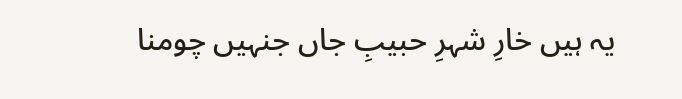یہ ہیں خارِ شہرِ حبیبِ جاں جنہیں چومنا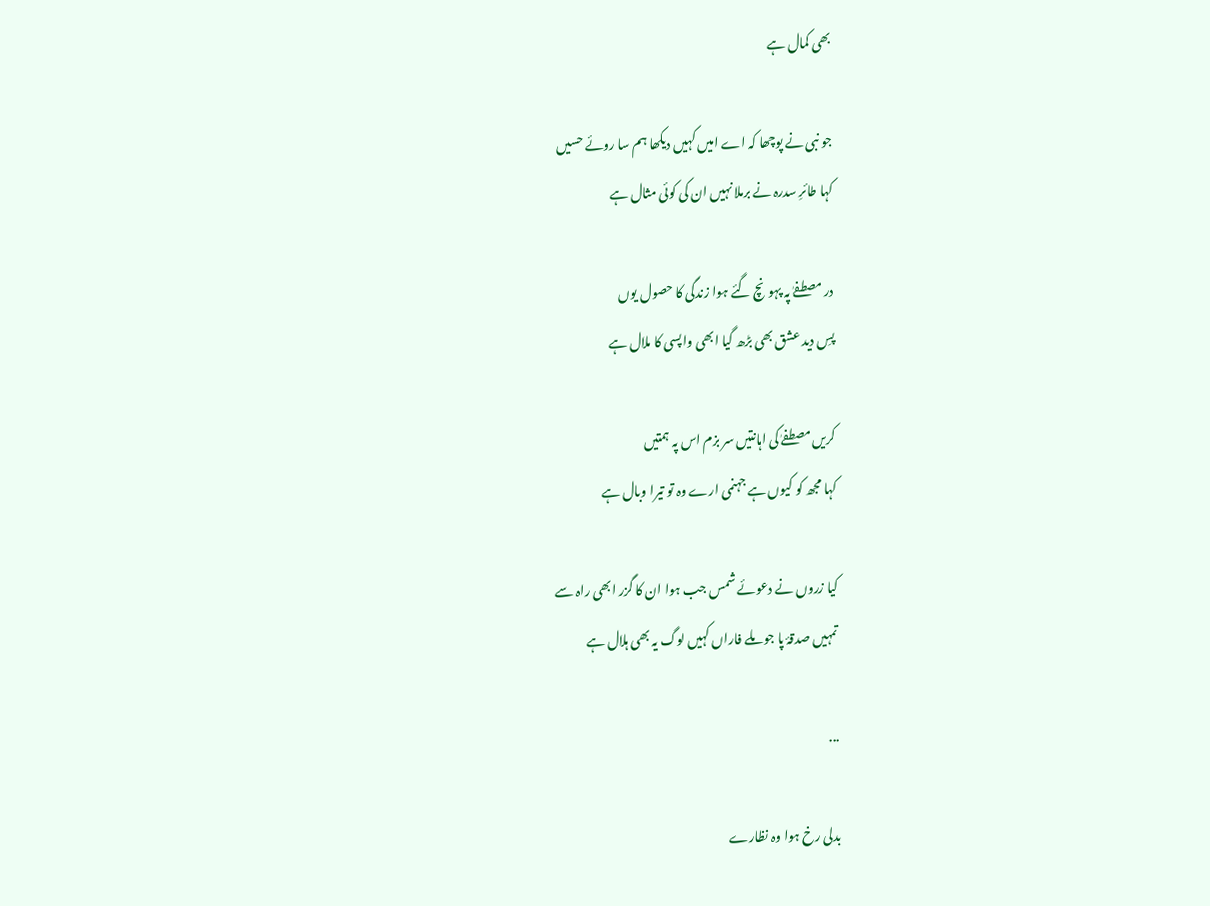بھی کمال ہے

جو نبی نے پوچھا کہ اے امیں کہیں دیکھا ہم سا روئے حسیں
کہا طائرِ سدرہ نے برملا نہیں ان کی کوئی مثال ہے

در مصطفےٰ پہ پہونچ گئے ہوا زندگی کا حصول یوں
پسِ دید عشق بھی بڑھ گیا ابھی واپسی کا ملال ہے

کریں مصطفےٰ کی اہانتیں سر بزم اس پہ ہمتیں
کہا مجھ کو کیوں ہے جہنمی ارے وہ تو تیرا وبال ہے

کیا زروں نے دعوئے شمس جب ہوا ان کا گزر ابھی راہ سے
تمہیں صدقۂ پا جو ملے فاراں کہیں لوگ یہ بھی ہلال ہے

...

بدلی رخ ہوا وہ نظارے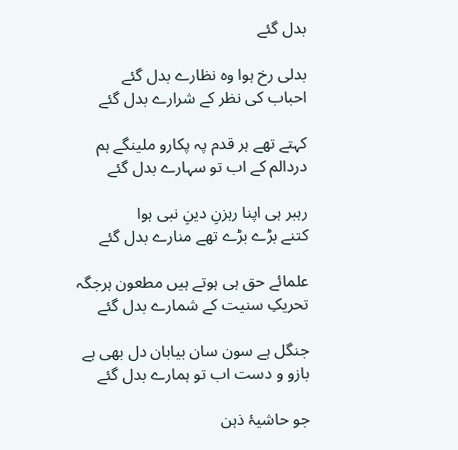بدل گئے

بدلی رخ ہوا وہ نظارے بدل گئے
احباب کی نظر کے شرارے بدل گئے

کہتے تھے ہر قدم پہ پکارو ملینگے ہم
دردالم کے اب تو سہارے بدل گئے

رہبر ہی اپنا رہزنِ دینِ نبی ہوا
کتنے بڑے بڑے تھے منارے بدل گئے

علمائے حق ہی ہوتے ہیں مطعون ہرجگہ
تحریکِ سنیت کے شمارے بدل گئے

جنگل ہے سون سان بیابان دل بھی ہے
بازو و دست اب تو ہمارے بدل گئے

جو حاشیۂ ذہن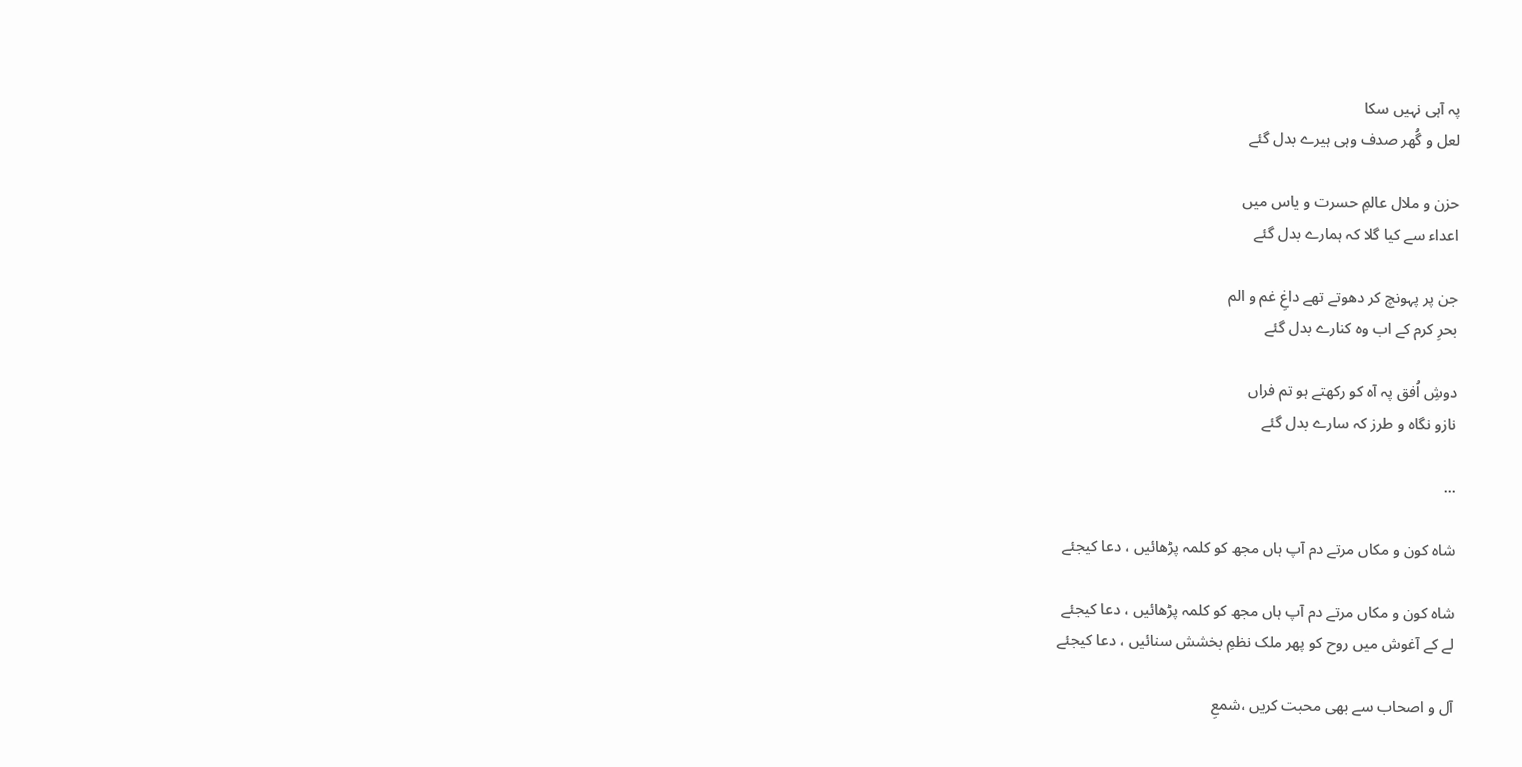پہ آہی نہیں سکا
لعل و گُھر صدف وہی ہیرے بدل گئے

حزن و ملال عالمِ حسرت و یاس میں
اعداء سے کیا گلا کہ ہمارے بدل گئے

جن پر پہونچ کر دھوتے تھے داغِ غم و الم
بحرِ کرم کے اب وہ کنارے بدل گئے

دوشِ اُفق پہ آہ کو رکھتے ہو تم فراں
نازو نگاہ و طرز کہ سارے بدل گئے

...

شاہ کون و مکاں مرتے دم آپ ہاں مجھ کو کلمہ پڑھائیں ، دعا کیجئے

شاہ کون و مکاں مرتے دم آپ ہاں مجھ کو کلمہ پڑھائیں ، دعا کیجئے
لے کے آغوش میں روح کو پھر ملک نظمِ بخشش سنائیں ، دعا کیجئے

آل و اصحاب سے بھی محبت کریں ،شمعِ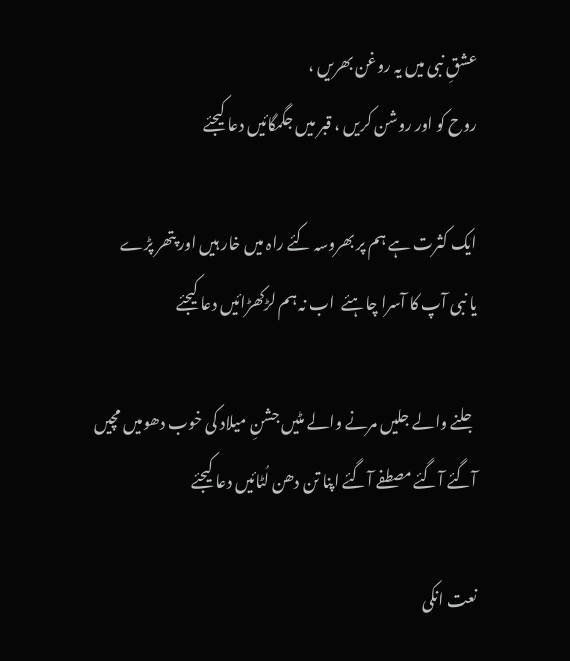عشقِ نبی میں یہ روغن بھریں ،
روح کو اور روشن کریں ، قبر میں جگمگائیں دعا کیجئے

ایک کثرت ہے ہم پر بھروسہ کئے راہ میں خار ہیں اور پتھر پڑے
یا نبی آپ کا آسرا چاہئے  اب نہ ہم لڑکھڑائیں دعا کیجئے

جلنے والے جلیں مرنے والے مٹیں جشنِ میلاد کی خوب دھومیں مچیں
آگئے آگئے مصطفے آگئے اپنا تن دھن لُٹائیں دعا کیجئے

نعت انکی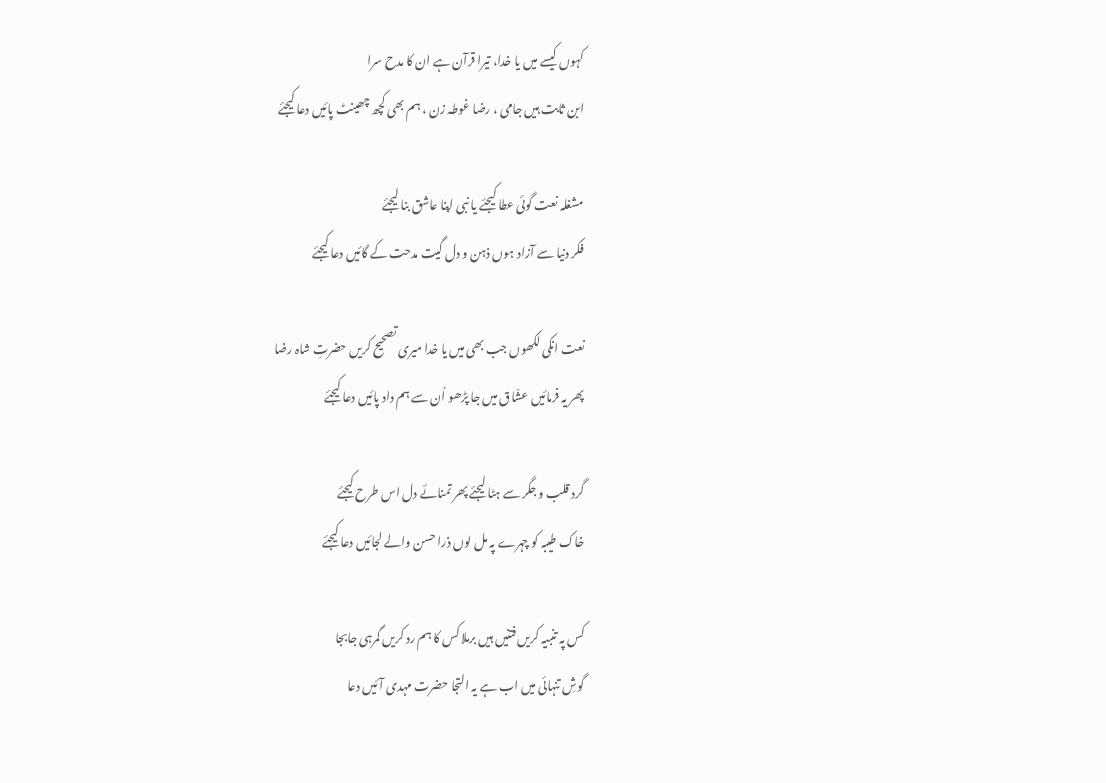کہوں کیسے میں یا خدا، تیرا قرآن ہے ان کا مدح سرا
ابن ثابت ہیں جامی ، رضا غوطہ زن ، ہم بھی کچھ چھینٹ پائیں دعا کیجئے

مشغلہ نعت گوئی عطا کیجئے یا نبی اپنا عاشق بنا لیجئے
فکر دنیا سے آزاد ہوں ذہن و دل گیت مدحت کے گائیں دعا کیجئے

نعت انکی لکھوں جب بھی میں یا خدا میری تصحیح کریں حضرتِ شاہ رضا
پھر یہ فرمائیں عشّاق میں جا پڑھو اُن سے ہم داد پائیں دعا کیجئے

گرد قلب و جگر سے ہٹا لیجئے پھر تمنائے دل اس طرح کیجئے
خاک طیبہ کو چہرے پہ مل لوں ذرا حسن والے لجائیں دعا کیجئے

کس پہ تنبیہ کریں فتنیں ہیں برملا کس کا ہم رد کریں گمرہی جابجا
گوشِ تنہائی میں اب ہے یہ التجا حضرت مہدی آئیں دعا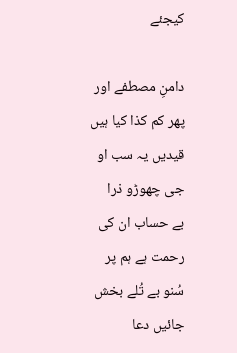کیجئے

دامنِ مصطفے اور پھر کم کذا کیا ہیں قیدیں یہ سب او جی چھوڑو ذرا
بے حساب ان کی رحمت ہے ہم پر سُنو بے تُلے بخش جائیں دعا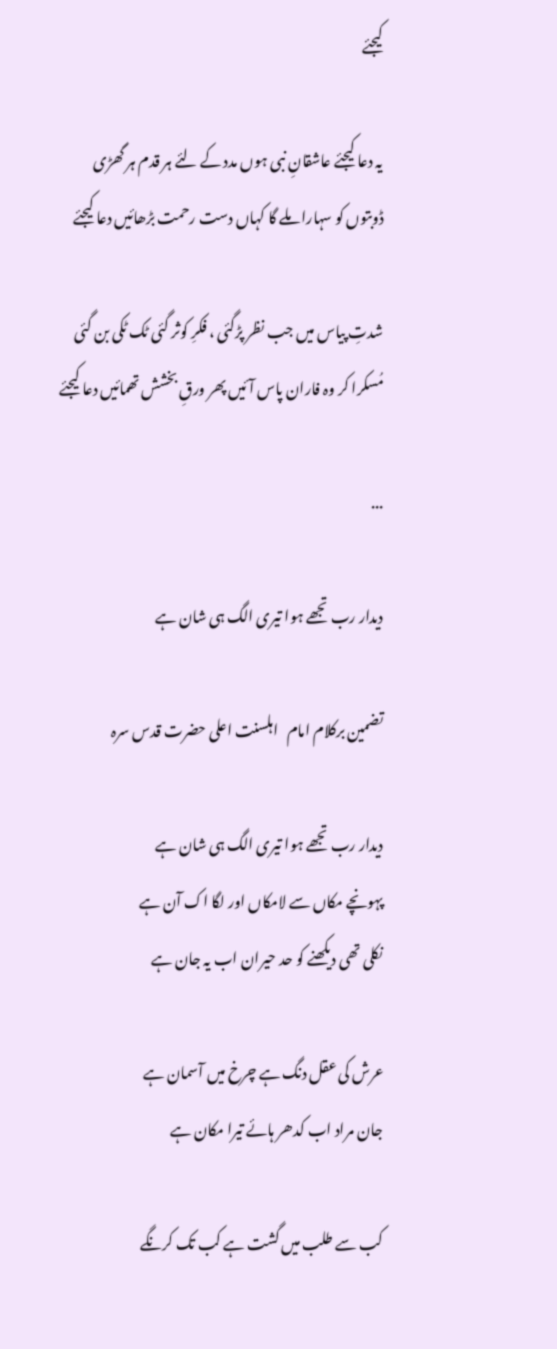کیجئے

یہ دعا کیجئے عاشقانِ نبی ہوں مدد کے لئے ہر قدم ہر گھڑی
ڈوبتوں کو سہارا ملے گا کہاں دست رحمت بڑھائیں دعا کیجئے

شدتِ پیاس میں جب نظر پڑگئی ، فکرِ کوثر گئی ٹک ٹکی بن گئی
مُسکرا کر وہ فاران پاس آئیں پھر ورقِ بخشش تھمائیں دعا کیجئے

...

دیدار رب تجھے ہوا تیری الگ ہی شان ہے

تضمین برکلام امام   اہلسنت اعلی حضرت قدس سرہ

دیدار رب تجھے ہوا تیری الگ ہی شان ہے
پہونچے مکاں سے لامکاں اور لگا اک آن ہے
نکلی تھی دیکھنے کو حد حیران اب یہ جان ہے

عرش کی عقل دنگ ہے چرخ میں آسمان ہے
جان مراد اب کدھر ہائے تیرا مکان ہے

کب سے طلب میں گشت ہے کب تک کرنگے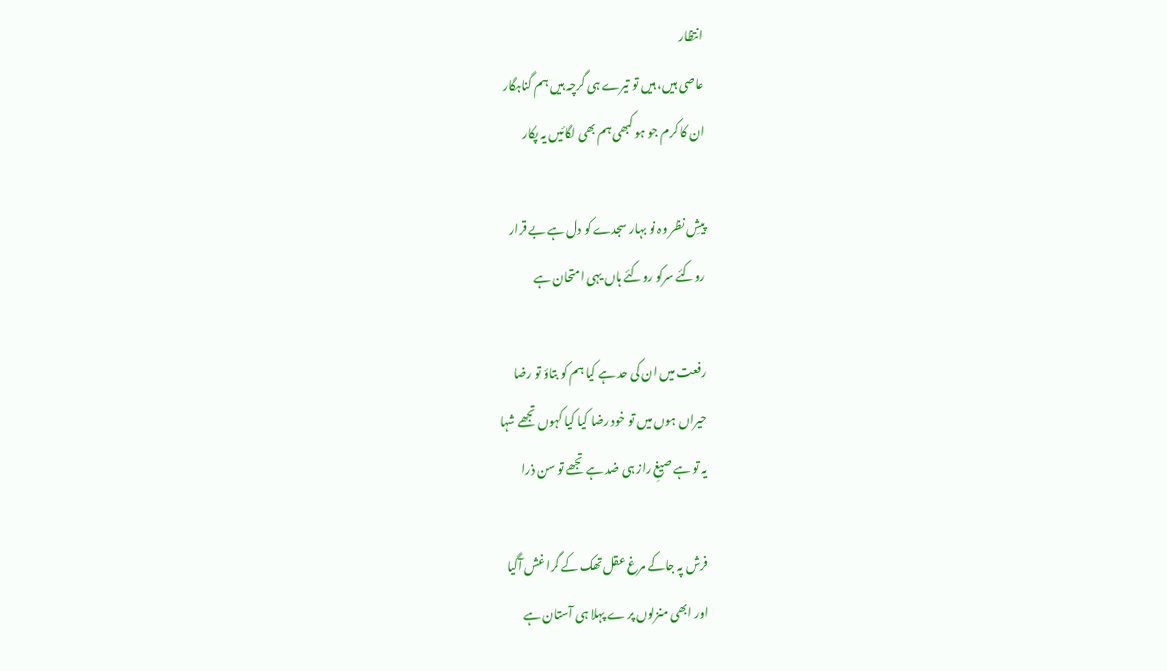انتظار
عاصی ہیں، ہیں تو تیرے ہی گرچہ ہیں ہم گناہگار
ان کا کرم جو ہو کبھی ہم بھی لگائیں یہ پکار

پیشِ نظر وہ نو بہار سجدے کو دل ہے بے قرار
روکئے سرکو روکئے ہاں یہی امتحان ہے

رفعت میں ان کی حد ہے کیا ہم کو بتاؤ تو رضا
حیراں ہوں میں تو خود رضا کیا کیا کہوں تجھے شہا
یہ تو ہے صیغِ راز ہی ضد ہے تجھے تو سن ذرا

فرش پہ جاکے مرغ عقل تھک کے گرا غش آگیا
اور ابھی منزلوں پر ے پہلا ہی آستان ہے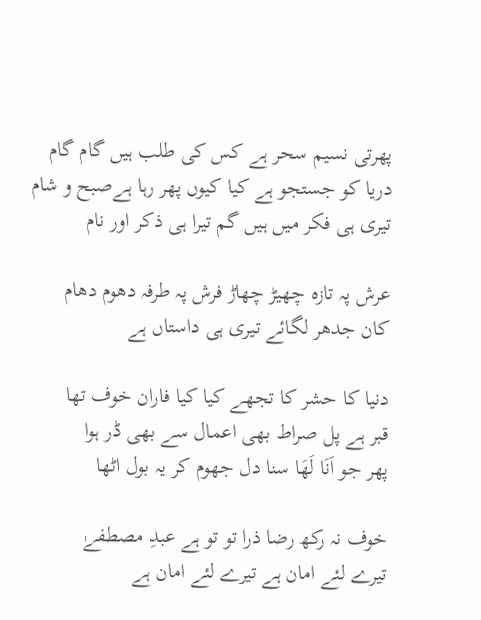پھرتی نسیم سحر ہے کس کی طلب ہیں گام گام
دریا کو جستجو ہے کیا کیوں پھر رہا ہےصبح و شام
تیری ہی فکر میں ہیں گم تیرا ہی ذکر اور نام

عرش پہ تازہ چھیڑ چھاڑ فرش پہ طرفہ دھوم دھام
کان جدھر لگائے تیری ہی داستاں ہے

دنیا کا حشر کا تجھے کیا کیا فاران خوف تھا
قبر ہے پل صراط بھی اعمال سے بھی ڈر ہوا
پھر جو اَنَا لَھَا سنا دل جھوم کر یہ بول اٹھا

خوف نہ رکھ رضا ذرا تو تو ہے عبدِ مصطفےٰ
تیرے لئے امان ہے تیرے لئے امان ہے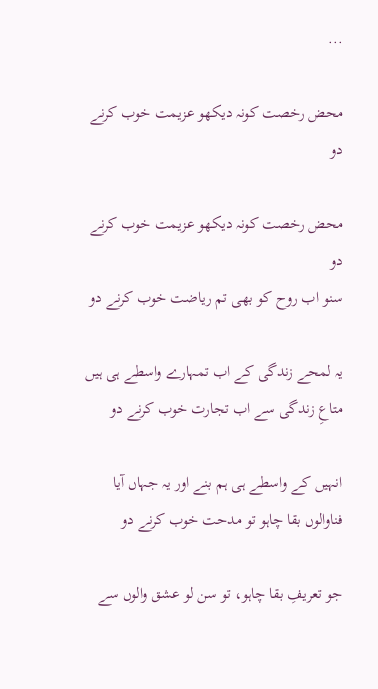...

محض رخصت کونہ دیکھو عزیمت خوب کرنے دو

محض رخصت کونہ دیکھو عزیمت خوب کرنے دو
سنو اب روح کو بھی تم ریاضت خوب کرنے دو

یہ لمحے زندگی کے اب تمہارے واسطے ہی ہیں
متاعِ زندگی سے اب تجارت خوب کرنے دو

انہیں کے واسطے ہی ہم بنے اور یہ جہاں آیا
فناوالوں بقا چاہو تو مدحت خوب کرنے دو

جو تعریفِ بقا چاہو، تو سن لو عشق والوں سے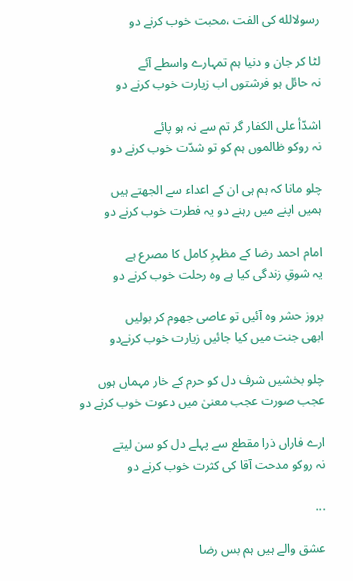رسولالله کی الفت ،محبت خوب کرنے دو

لٹا کر جان و دنیا ہم تمہارے واسطے آئے
نہ حائل ہو فرشتوں اب زیارت خوب کرنے دو

اشدّأ علی الکفار گر تم سے نہ ہو پائے
نہ روکو ظالموں ہم کو تو شدّت خوب کرنے دو

چلو مانا کہ ہم ہی ان کے اعداء سے الجھتے ہیں
ہمیں اپنے میں رہنے دو یہ فطرت خوب کرنے دو

امام احمد رضا کے مظہرِ کامل کا مصرع ہے
یہ شوقِ زندگی کیا ہے وہ رحلت خوب کرنے دو

بروز حشر وہ آئیں تو عاصی جھوم کر بولیں
ابھی جنت میں کیا جائیں زیارت خوب کرنےدو

چلو بخشیں شرف دل کو حرم کے خار مہماں ہوں
عجب صورت عجب معنیٰ میں دعوت خوب کرنے دو

ارے فاراں ذرا مقطع سے پہلے دل کو سن لیتے
نہ روکو مدحت آقا کی کثرت خوب کرنے دو

...

عشق والے ہیں ہم بس رضا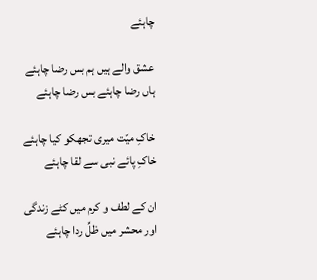چاہئے

عشق والے ہیں ہم بس رضا چاہئے
ہاں رضا چاہئے بس رضا چاہئے

خاکِ میّت میری تجھکو کیا چاہئے
خاکِ پائے نبی سے لقا چاہئے

ان کے لطف و کرم میں کٹے زندگی
اور محشر میں ظلِّ ردا چاہئے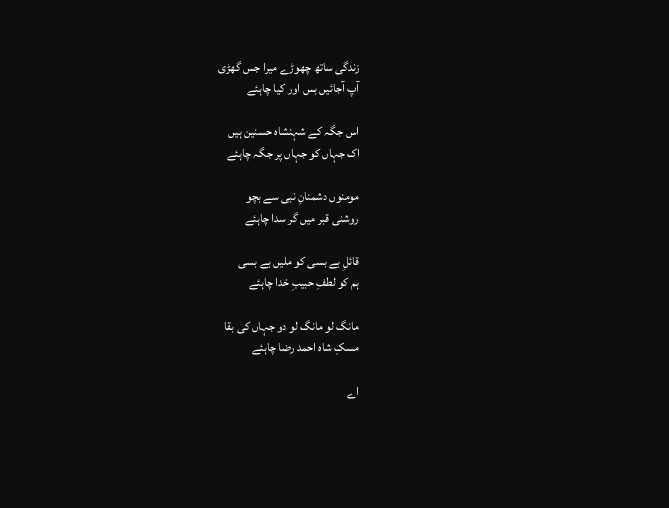زندگی ساتھ چھوڑے میرا جس گھڑی
آپ آجائیں بس اور کیا چاہئے

اس جگہ کے شہنشاہ حسنین ہیں
اک جہاں کو جہاں پر جگہ چاہئے

مومنوں دشمنانِ نبی سے بچو
روشنی قبر میں گر سدا چاہئے

قائلِ بے بسی کو ملیں بے بسی
ہم کو لطفِ حبیبِ خدا چاہئے

مانگ لو مانگ لو دو جہاں کی بقا
مسکِ شاہ احمد رضا چاہئے

اے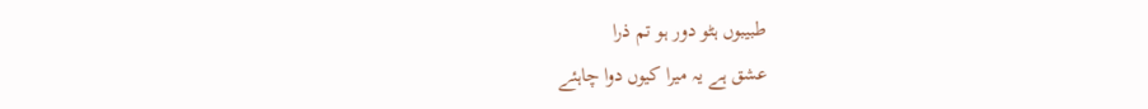طبیبوں ہٹو دور ہو تم ذرا
عشق ہے یہ میرا کیوں دوا چاہئے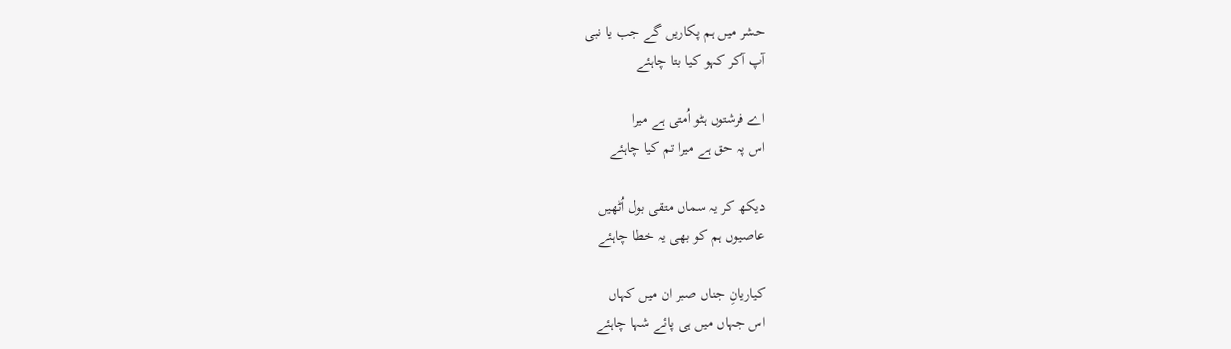حشر میں ہم پکاریں گے جب یا نبی
آپ آکر کہو کیا بتا چاہئے

اے فرشتوں ہٹو اُمتی ہے میرا
اس پہ حق ہے میرا تم کیا چاہئے

دیکھ کر یہ سماں متقی بول اُٹھیں
عاصیوں ہم کو بھی یہ خطا چاہئے

کیاریانِ جناں صبر ان میں کہاں
اس جہاں میں ہی پائے شہا چاہئے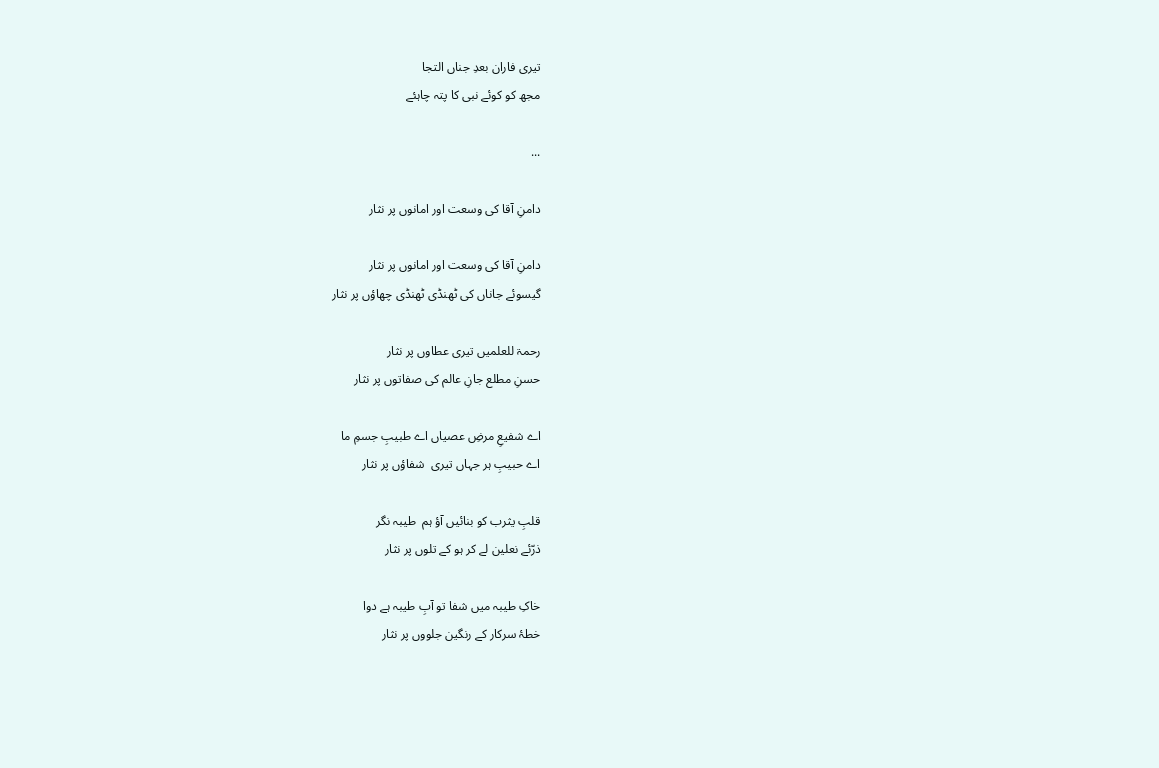تیری فاران بعدِ جناں التجا
مجھ کو کوئے نبی کا پتہ چاہئے

...

دامنِ آقا کی وسعت اور امانوں پر نثار

دامنِ آقا کی وسعت اور امانوں پر نثار
گیسوئے جاناں کی ٹھنڈی ٹھنڈی چھاؤں پر نثار

رحمۃ للعلمیں تیری عطاوں پر نثار
حسنِ مطلع جانِ عالم کی صفاتوں پر نثار

اے شفیعِ مرضِ عصیاں اے طبیبِ جسمِ ما
اے حبیبِ ہر جہاں تیری  شفاؤں پر نثار

قلبِ یثرب کو بنائیں آؤ ہم  طیبہ نگر
ذرّئے نعلین لے کر ہو کے تلوں پر نثار

خاکِ طیبہ میں شفا تو آبِ طیبہ ہے دوا
خطۂ سرکار کے رنگین جلووں پر نثار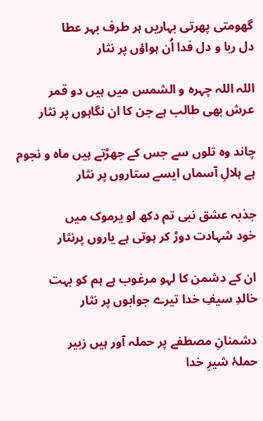گھومتی پھرتی بہاریں ہر طرف بہر عطا
دل ربا و دل فدا اُن ہواؤں پر نثار

اللہ اللہ چہرہ و الشمس میں ہیں دو قمر
عرش بھی طالب ہے جن کا ان نگاہوں پر نثار

چاند وہ تلوں سے جس کے جھڑتے ہیں ماہ و نجوم
ہے ہلالِ آسماں ایسے ستاروں پر نثار

جذبہ عشق نبی تم دکھ لو یرموک میں
خود شہادت دوڑ کر ہوتی ہے یاروں پرنثار

ان کے دشمن کا لہو مرغوب ہے ہم کو بہت
خالدِ سیفِ خدا تیرے جوابوں پر نثار

دشمنانِ مصطفے پر حملہ آور ہیں زبیر
حملۂ شیرِ خدا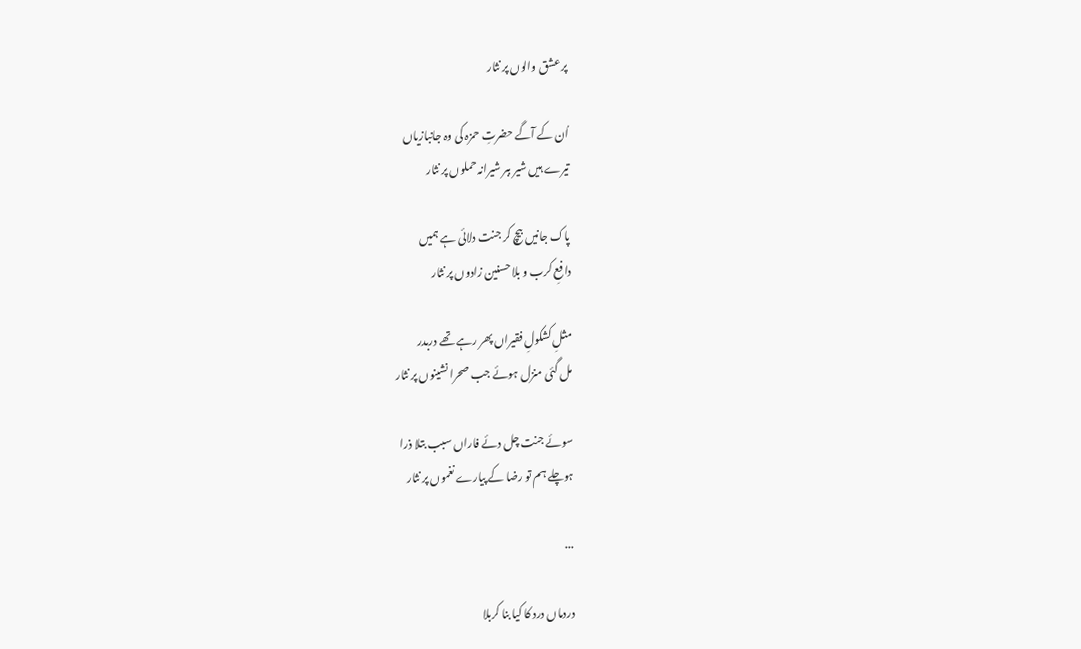پر عشق والوں پر نثار

اُن کے آگے حضرتِ حمزہ کی وہ جانبازیاں
تیرے ہیں شیر ببر شیرانہ حملوں پر نثار

پاک جانیں بیچ کر جنت دلائی ہے ہمیں
دافعِ کرب و بلا حسنین زادوں پر نثار

مثلِ کشکولِ فقیراں پھر رہے تھے دربدر
مل گئی منزل ہوئے جب صحرا نشینوں پر نثار

سوئے جنت چل دئے فاراں سبب بتلا ذرا
ہوچلے ہم تو رضا کے پیارے نغموں پر نثار

...

دردماں درد کا کیا بنا کربلا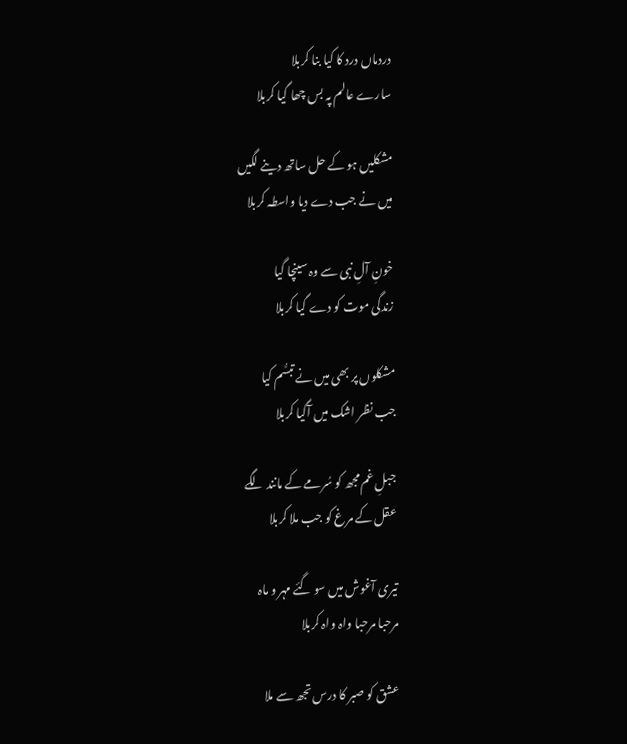دردماں درد کا کیا بنا کربلا
سارے عالم پہ بس چھا گیا کربلا

مشکلیں ہو کے حل ساتھ دینے لگیں
میں نے جب دے دیا واسطہ کربلا

خونِ آلِ نبی سے وہ سینچا گیا
زندگی موت کو دے گیا کربلا

مشکلوں پر بھی میں نے تبسُّم کیا
جب نظر اشک میں آگیا کربلا

جبلِ غم مجھ کو سُرمے کے مانند لگے
عقل کے مرغ کو جب ملا کربلا

تیری آغوش میں سو گئے مہر و ماہ
مرحبا مرحبا واہ واہ کربلا

عشق کو صبر کا درس تجھ سے ملا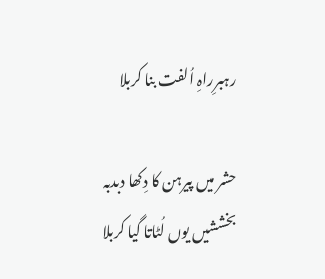رہبرِراہِ اُلفت بنا کربلا

حشر میں پیرہن کا دِکھا دبدبہ
بخششیں یوں لُٹاتا گیا کربلا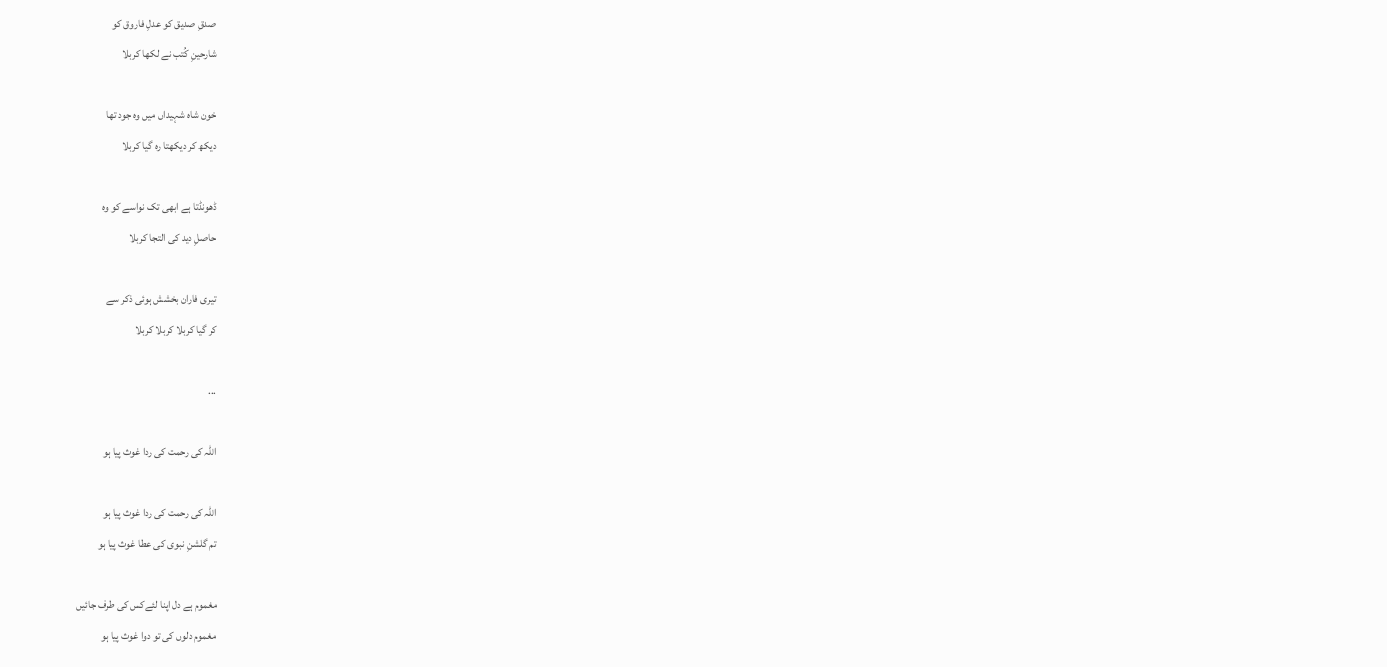صدقِ صدیق کو عدلِ فاروق کو
شارحینِ کُتب نے لکھا کربلا

خون شاہ شہیداں میں وہ جود تھا
دیکھ کر دیکھتا رہ گیا کربلا

ڈھونڈتا ہے ابھی تک نواسے کو وہ
حاصلِ دید کی التجا کربلا

تیری فاران بخشش ہوئی ذکر سے
کر گیا کربلا کربلا کربلا

...

اللہ کی رحمت کی ردا غوث پیا ہو

اللہ کی رحمت کی ردا غوث پیا ہو
تم گلشنِ نبوی کی عطا غوث پیا ہو

مغموم ہے دل اپنا لئےکس کی طرف جائیں
مغموم دلوں کی تو دوا غوث پیا ہو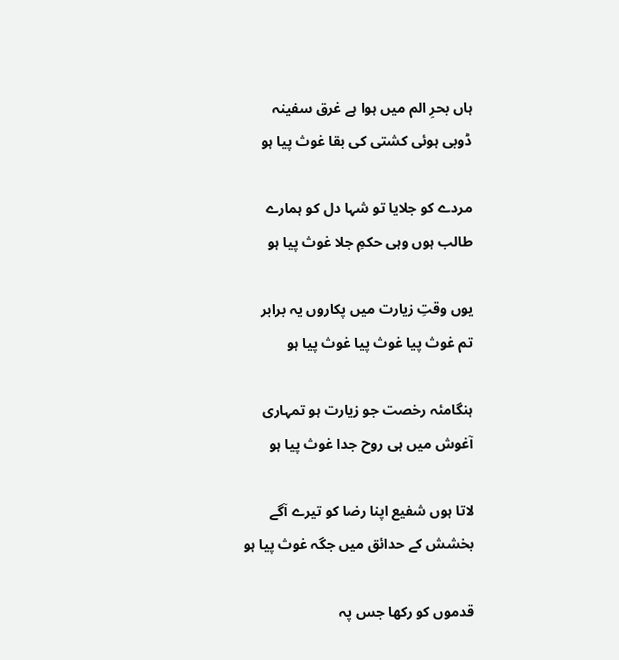ہاں بحرِ الم میں ہوا ہے غرق سفینہ
ڈوبی ہوئی کشتی کی بقا غوث پیا ہو

مردے کو جلایا تو شہا دل کو ہمارے
طالب ہوں وہی حکمِ جلا غوث پیا ہو

یوں وقتِ زیارت میں پکاروں یہ برابر
تم غوث پیا غوث پیا غوث پیا ہو

ہنگامئہ رخصت جو زیارت ہو تمہاری
آغوش میں ہی روح جدا غوث پیا ہو

لاتا ہوں شفیع اپنا رضا کو تیرے آگے
بخشش کے حدائق میں جگہ غوث پیا ہو

قدموں کو رکھا جس پہ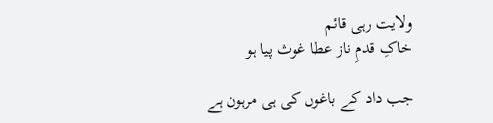ولایت رہی قائم
خاکِ قدمِ ناز عطا غوث پیا ہو

جب داد کے باغوں کی ہی مرہون ہے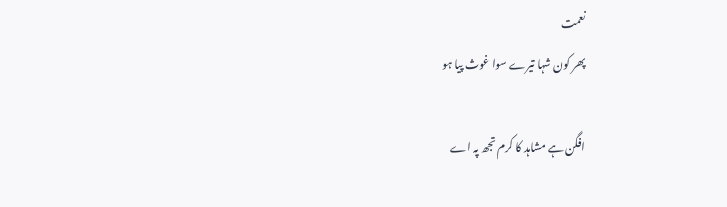نعمت
پھر کون شہا تیرے سوا غوث پیا ہو

افگن ہے مشاہد کا کرم تجھ پہ اے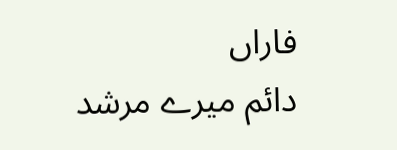فاراں
دائم میرے مرشد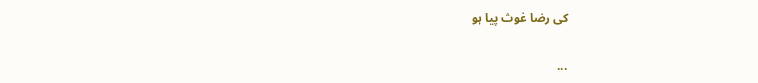کی رضا غوث پیا ہو

...